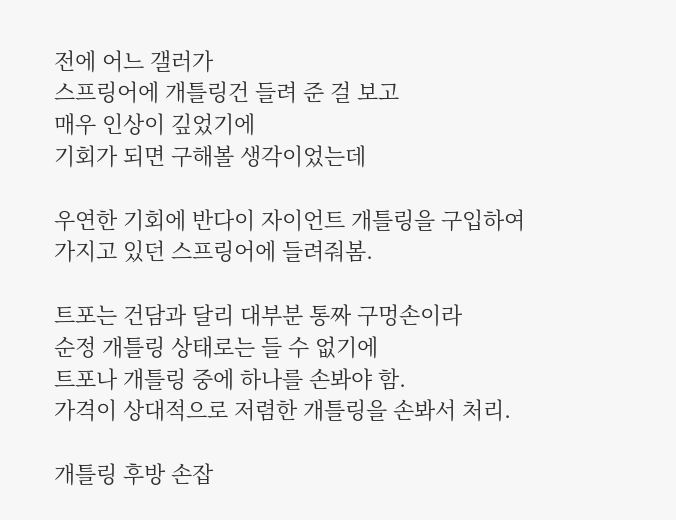전에 어느 갤러가
스프링어에 개틀링건 들려 준 걸 보고
매우 인상이 깊었기에
기회가 되면 구해볼 생각이었는데

우연한 기회에 반다이 자이언트 개틀링을 구입하여
가지고 있던 스프링어에 들려줘봄.

트포는 건담과 달리 대부분 통짜 구멍손이라
순정 개틀링 상태로는 들 수 없기에
트포나 개틀링 중에 하나를 손봐야 함.
가격이 상대적으로 저렴한 개틀링을 손봐서 처리.

개틀링 후방 손잡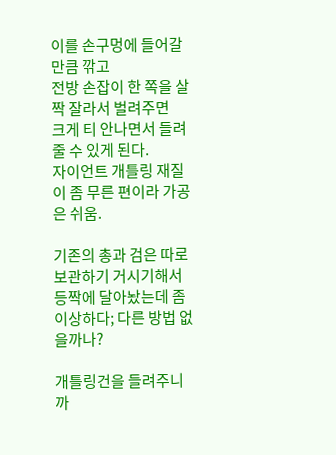이를 손구멍에 들어갈만큼 깎고
전방 손잡이 한 쪽을 살짝 잘라서 벌려주면
크게 티 안나면서 들려줄 수 있게 된다.
자이언트 개틀링 재질이 좀 무른 편이라 가공은 쉬움.

기존의 총과 검은 따로 보관하기 거시기해서
등짝에 달아놨는데 좀 이상하다; 다른 방법 없을까나?

개틀링건을 들려주니까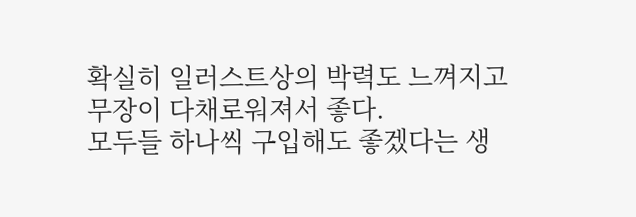확실히 일러스트상의 박력도 느껴지고
무장이 다채로워져서 좋다.
모두들 하나씩 구입해도 좋겠다는 생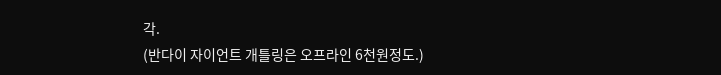각.
(반다이 자이언트 개틀링은 오프라인 6천원정도.)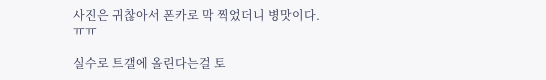사진은 귀찮아서 폰카로 막 찍었더니 병맛이다.
ㅠㅠ

실수로 트갤에 올린다는걸 토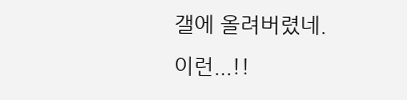갤에 올려버렸네. 이런...!!